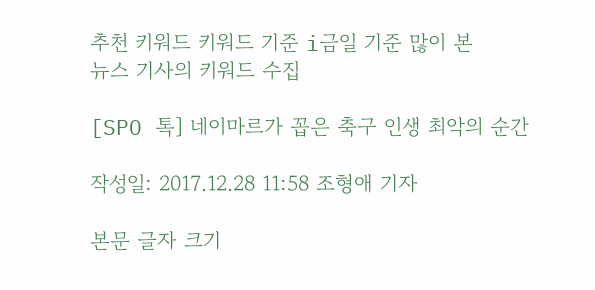추천 키워드 키워드 기준 i금일 기준 많이 본
뉴스 기사의 키워드 수집

[SPO 톡] 네이마르가 꼽은 축구 인생 최악의 순간

작성일: 2017.12.28 11:58 조형애 기자

본문 글자 크기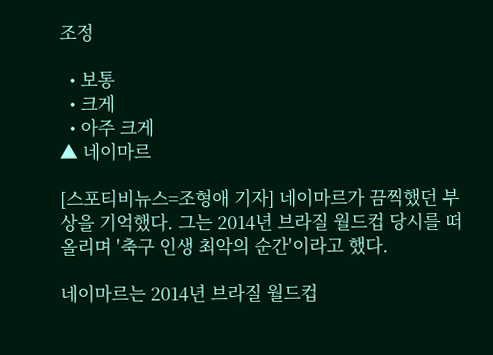조정

  • 보통
  • 크게
  • 아주 크게
▲ 네이마르

[스포티비뉴스=조형애 기자] 네이마르가 끔찍했던 부상을 기억했다. 그는 2014년 브라질 월드컵 당시를 떠올리며 '축구 인생 최악의 순간'이라고 했다.

네이마르는 2014년 브라질 월드컵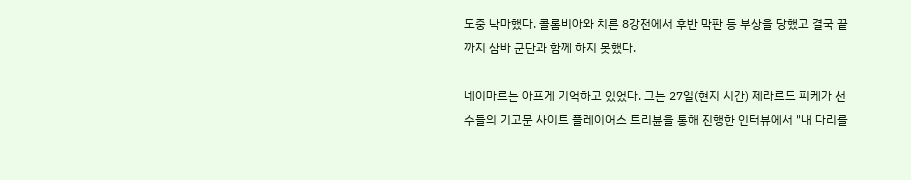도중 낙마했다. 콜롬비아와 치른 8강전에서 후반 막판 등 부상을 당했고 결국 끝까지 삼바 군단과 함께 하지 못했다.

네이마르는 아프게 기억하고 있었다. 그는 27일(현지 시간) 제라르드 피케가 선수들의 기고문 사이트 플레이어스 트리뷴을 통해 진행한 인터뷰에서 "내 다리를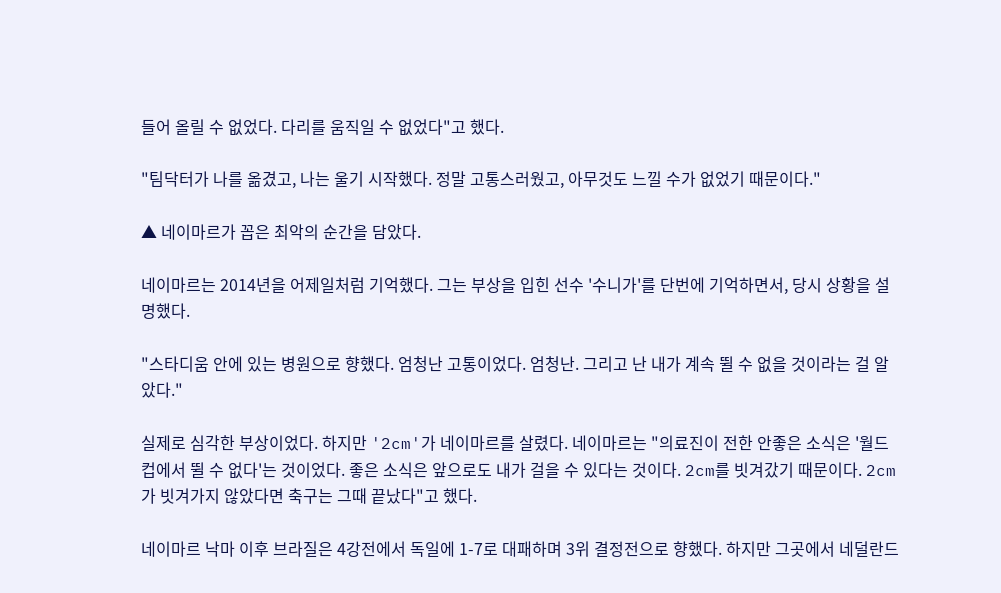들어 올릴 수 없었다. 다리를 움직일 수 없었다"고 했다.

"팀닥터가 나를 옮겼고, 나는 울기 시작했다. 정말 고통스러웠고, 아무것도 느낄 수가 없었기 때문이다."

▲ 네이마르가 꼽은 최악의 순간을 담았다.

네이마르는 2014년을 어제일처럼 기억했다. 그는 부상을 입힌 선수 '수니가'를 단번에 기억하면서, 당시 상황을 설명했다.

"스타디움 안에 있는 병원으로 향했다. 엄청난 고통이었다. 엄청난. 그리고 난 내가 계속 뛸 수 없을 것이라는 걸 알았다."

실제로 심각한 부상이었다. 하지만 '2cm'가 네이마르를 살렸다. 네이마르는 "의료진이 전한 안좋은 소식은 '월드컵에서 뛸 수 없다'는 것이었다. 좋은 소식은 앞으로도 내가 걸을 수 있다는 것이다. 2cm를 빗겨갔기 때문이다. 2cm가 빗겨가지 않았다면 축구는 그때 끝났다"고 했다.

네이마르 낙마 이후 브라질은 4강전에서 독일에 1-7로 대패하며 3위 결정전으로 향했다. 하지만 그곳에서 네덜란드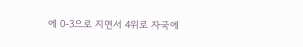에 0-3으로 지면서 4위로 자국에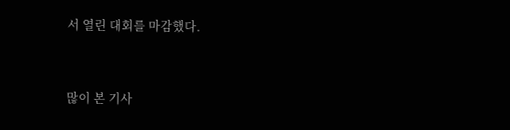서 열린 대회를 마감했다.


많이 본 기사